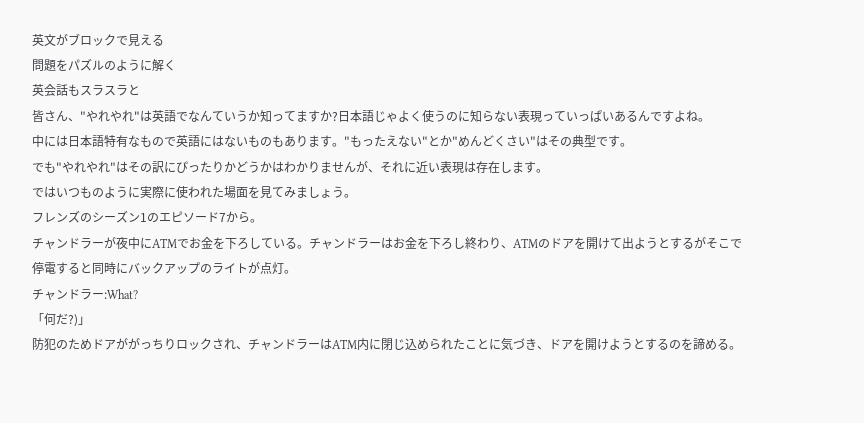英文がブロックで見える
問題をパズルのように解く
英会話もスラスラと
皆さん、"やれやれ"は英語でなんていうか知ってますか?日本語じゃよく使うのに知らない表現っていっぱいあるんですよね。
中には日本語特有なもので英語にはないものもあります。"もったえない"とか"めんどくさい"はその典型です。
でも"やれやれ"はその訳にぴったりかどうかはわかりませんが、それに近い表現は存在します。
ではいつものように実際に使われた場面を見てみましょう。
フレンズのシーズン1のエピソード7から。
チャンドラーが夜中にATMでお金を下ろしている。チャンドラーはお金を下ろし終わり、ATMのドアを開けて出ようとするがそこで停電すると同時にバックアップのライトが点灯。
チャンドラー:What?
「何だ?)」
防犯のためドアががっちりロックされ、チャンドラーはATM内に閉じ込められたことに気づき、ドアを開けようとするのを諦める。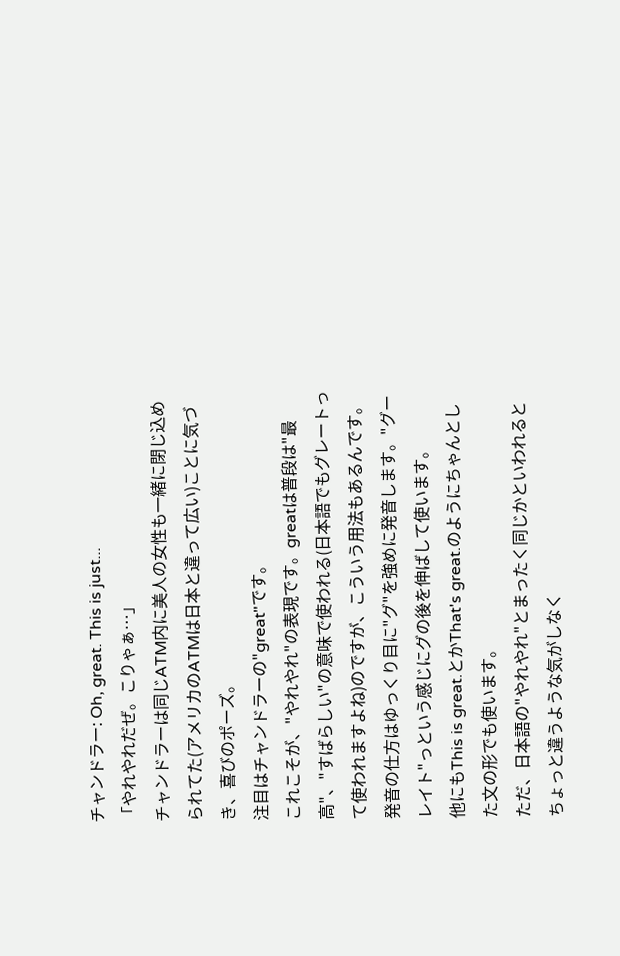チャンドラー: Oh, great. This is just...
「やれやれだぜ。こりゃぁ…」
チャンドラーは同じATM内に美人の女性も一緒に閉じ込められてた(アメリカのATMは日本と違って広い)ことに気づき、喜びのポーズ。
注目はチャンドラーの"great"です。
これこそが、"やれやれ"の表現です。greatは普段は"最高"、"すばらしい"の意味で使われる(日本語でもグレートって使われますよね)のですが、こういう用法もあるんです。
発音の仕方はゆっくり目に"グ"を強めに発音します。"グーレイト"っという感じにグの後を伸ばして使います。
他にもThis is great.とかThat's great.のようにちゃんとした文の形でも使います。
ただ、日本語の"やれやれ"とまったく同じかといわれるとちょっと違うような気がしなく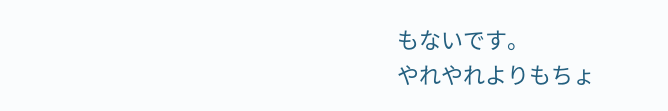もないです。
やれやれよりもちょ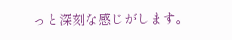っと深刻な感じがします。